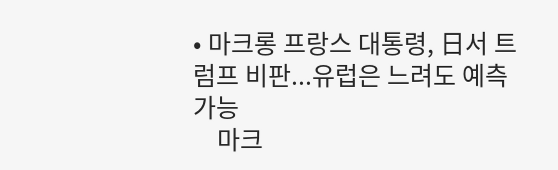• 마크롱 프랑스 대통령, 日서 트럼프 비판...유럽은 느려도 예측가능
    마크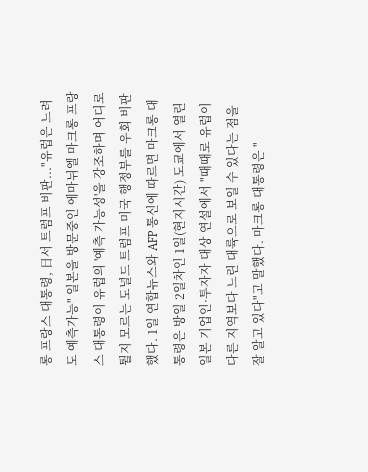롱 프랑스 대통령, 日서 트럼프 비판..."유럽은 느려도 예측가능" 일본을 방문중인 에마뉘엘 마크롱 프랑스 대통령이 유럽의 '예측 가능성'을 강조하며 어디로 튈지 모르는 도널드 트럼프 미국 행정부를 우회 비판했다. 1일 연합뉴스와 AFP 통신에 따르면 마크롱 대통령은 방일 2일차인 1일(현지시간) 도쿄에서 열린 일본 기업인·투자자 대상 연설에서 "때때로 유럽이 다른 지역보다 느린 대륙으로 보일 수 있다는 점을 잘 알고 있다"고 말했다. 마크롱 대통령은 "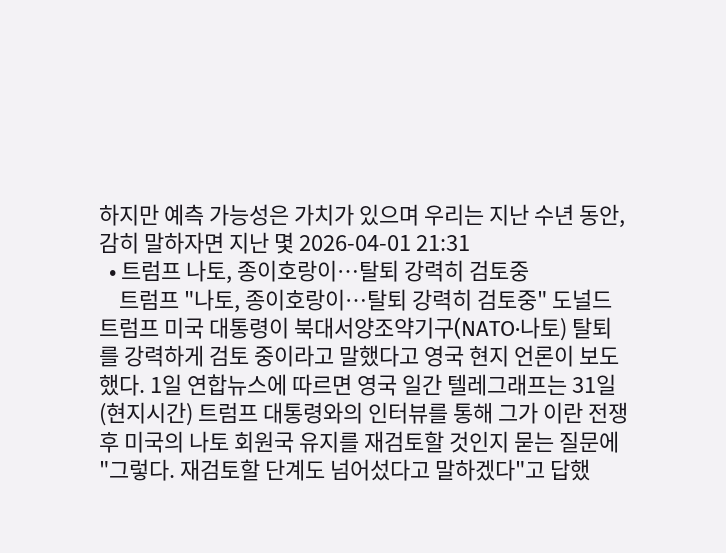하지만 예측 가능성은 가치가 있으며 우리는 지난 수년 동안, 감히 말하자면 지난 몇 2026-04-01 21:31
  • 트럼프 나토, 종이호랑이…탈퇴 강력히 검토중
    트럼프 "나토, 종이호랑이…탈퇴 강력히 검토중" 도널드 트럼프 미국 대통령이 북대서양조약기구(NATO·나토) 탈퇴를 강력하게 검토 중이라고 말했다고 영국 현지 언론이 보도했다. 1일 연합뉴스에 따르면 영국 일간 텔레그래프는 31일(현지시간) 트럼프 대통령와의 인터뷰를 통해 그가 이란 전쟁 후 미국의 나토 회원국 유지를 재검토할 것인지 묻는 질문에 "그렇다. 재검토할 단계도 넘어섰다고 말하겠다"고 답했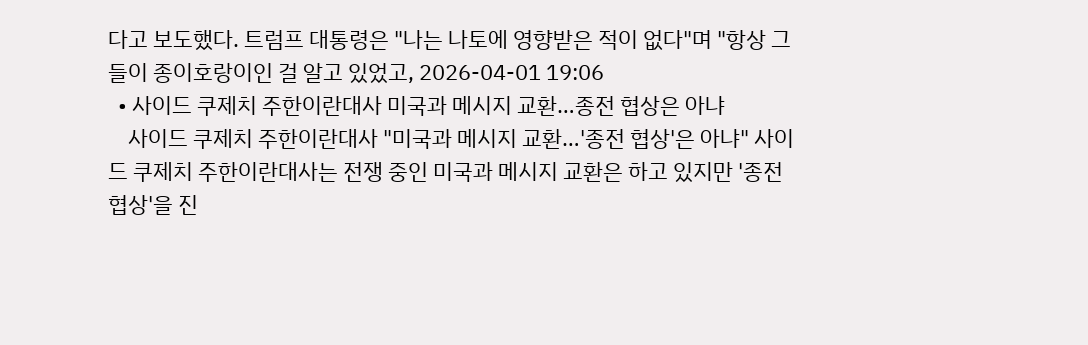다고 보도했다. 트럼프 대통령은 "나는 나토에 영향받은 적이 없다"며 "항상 그들이 종이호랑이인 걸 알고 있었고, 2026-04-01 19:06
  • 사이드 쿠제치 주한이란대사 미국과 메시지 교환…종전 협상은 아냐
    사이드 쿠제치 주한이란대사 "미국과 메시지 교환…'종전 협상'은 아냐" 사이드 쿠제치 주한이란대사는 전쟁 중인 미국과 메시지 교환은 하고 있지만 '종전 협상'을 진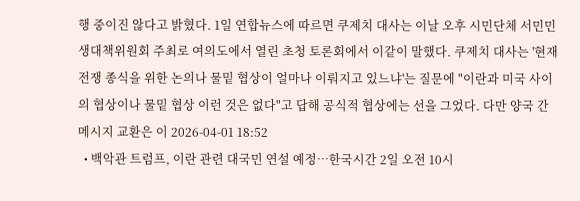행 중이진 않다고 밝혔다. 1일 연합뉴스에 따르면 쿠제치 대사는 이날 오후 시민단체 서민민생대책위원회 주최로 여의도에서 열린 초청 토론회에서 이같이 말했다. 쿠제치 대사는 '현재 전쟁 종식을 위한 논의나 물밑 협상이 얼마나 이뤄지고 있느냐'는 질문에 "이란과 미국 사이의 협상이나 물밑 협상 이런 것은 없다"고 답해 공식적 협상에는 선을 그었다. 다만 양국 간 메시지 교환은 이 2026-04-01 18:52
  • 백악관 트럼프, 이란 관련 대국민 연설 예정…한국시간 2일 오전 10시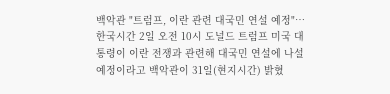백악관 "트럼프, 이란 관련 대국민 연설 예정"…한국시간 2일 오전 10시 도널드 트럼프 미국 대통령이 이란 전쟁과 관련해 대국민 연설에 나설 예정이라고 백악관이 31일(현지시간) 밝혔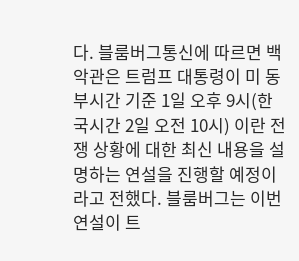다. 블룸버그통신에 따르면 백악관은 트럼프 대통령이 미 동부시간 기준 1일 오후 9시(한국시간 2일 오전 10시) 이란 전쟁 상황에 대한 최신 내용을 설명하는 연설을 진행할 예정이라고 전했다. 블룸버그는 이번 연설이 트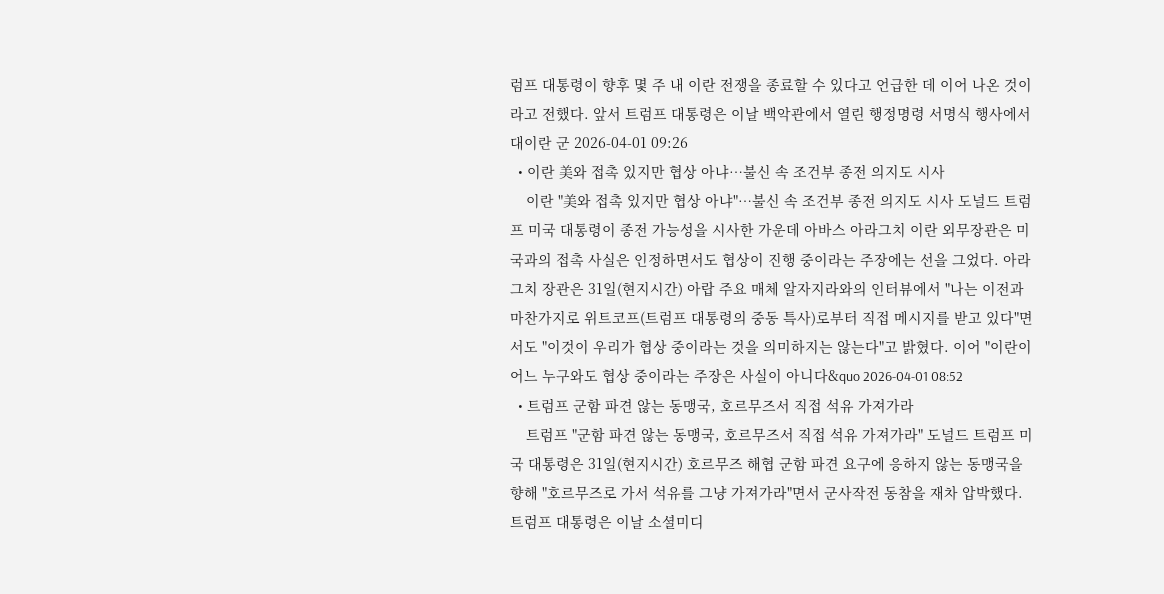럼프 대통령이 향후 몇 주 내 이란 전쟁을 종료할 수 있다고 언급한 데 이어 나온 것이라고 전했다. 앞서 트럼프 대통령은 이날 백악관에서 열린 행정명령 서명식 행사에서 대이란 군 2026-04-01 09:26
  • 이란 美와 접촉 있지만 협상 아냐…불신 속 조건부 종전 의지도 시사
    이란 "美와 접촉 있지만 협상 아냐"…불신 속 조건부 종전 의지도 시사 도널드 트럼프 미국 대통령이 종전 가능성을 시사한 가운데 아바스 아라그치 이란 외무장관은 미국과의 접촉 사실은 인정하면서도 협상이 진행 중이라는 주장에는 선을 그었다. 아라그치 장관은 31일(현지시간) 아랍 주요 매체 알자지라와의 인터뷰에서 "나는 이전과 마찬가지로 위트코프(트럼프 대통령의 중동 특사)로부터 직접 메시지를 받고 있다"면서도 "이것이 우리가 협상 중이라는 것을 의미하지는 않는다"고 밝혔다. 이어 "이란이 어느 누구와도 협상 중이라는 주장은 사실이 아니다&quo 2026-04-01 08:52
  • 트럼프 군함 파견 않는 동맹국, 호르무즈서 직접 석유 가져가라
    트럼프 "군함 파견 않는 동맹국, 호르무즈서 직접 석유 가져가라" 도널드 트럼프 미국 대통령은 31일(현지시간) 호르무즈 해협 군함 파견 요구에 응하지 않는 동맹국을 향해 "호르무즈로 가서 석유를 그냥 가져가라"면서 군사작전 동참을 재차 압박했다. 트럼프 대통령은 이날 소셜미디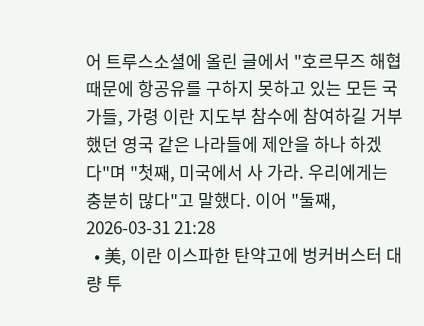어 트루스소셜에 올린 글에서 "호르무즈 해협 때문에 항공유를 구하지 못하고 있는 모든 국가들, 가령 이란 지도부 참수에 참여하길 거부했던 영국 같은 나라들에 제안을 하나 하겠다"며 "첫째, 미국에서 사 가라. 우리에게는 충분히 많다"고 말했다. 이어 "둘째, 2026-03-31 21:28
  • 美, 이란 이스파한 탄약고에 벙커버스터 대량 투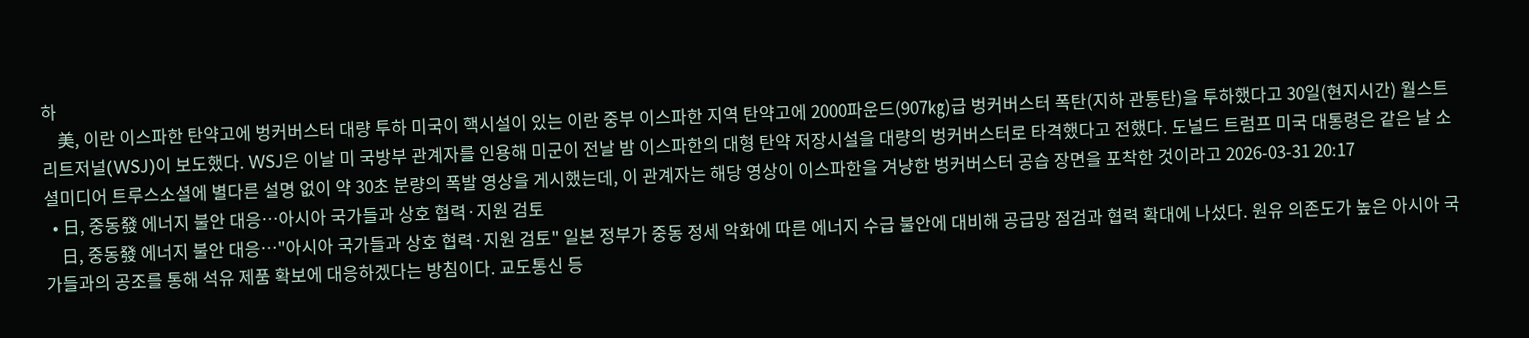하
    美, 이란 이스파한 탄약고에 벙커버스터 대량 투하 미국이 핵시설이 있는 이란 중부 이스파한 지역 탄약고에 2000파운드(907㎏)급 벙커버스터 폭탄(지하 관통탄)을 투하했다고 30일(현지시간) 월스트리트저널(WSJ)이 보도했다. WSJ은 이날 미 국방부 관계자를 인용해 미군이 전날 밤 이스파한의 대형 탄약 저장시설을 대량의 벙커버스터로 타격했다고 전했다. 도널드 트럼프 미국 대통령은 같은 날 소셜미디어 트루스소셜에 별다른 설명 없이 약 30초 분량의 폭발 영상을 게시했는데, 이 관계자는 해당 영상이 이스파한을 겨냥한 벙커버스터 공습 장면을 포착한 것이라고 2026-03-31 20:17
  • 日, 중동發 에너지 불안 대응…아시아 국가들과 상호 협력·지원 검토
    日, 중동發 에너지 불안 대응…"아시아 국가들과 상호 협력·지원 검토" 일본 정부가 중동 정세 악화에 따른 에너지 수급 불안에 대비해 공급망 점검과 협력 확대에 나섰다. 원유 의존도가 높은 아시아 국가들과의 공조를 통해 석유 제품 확보에 대응하겠다는 방침이다. 교도통신 등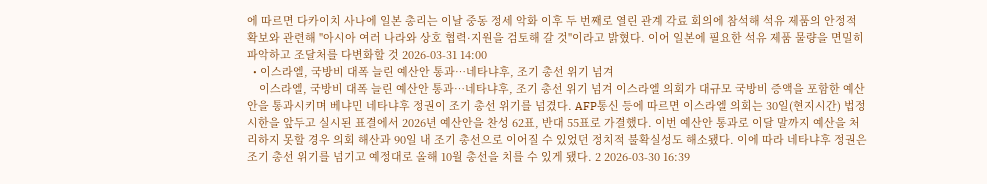에 따르면 다카이치 사나에 일본 총리는 이날 중동 정세 악화 이후 두 번째로 열린 관계 각료 회의에 참석해 석유 제품의 안정적 확보와 관련해 "아시아 여러 나라와 상호 협력·지원을 검토해 갈 것"이라고 밝혔다. 이어 일본에 필요한 석유 제품 물량을 면밀히 파악하고 조달처를 다변화할 것 2026-03-31 14:00
  • 이스라엘, 국방비 대폭 늘린 예산안 통과…네타냐후, 조기 총선 위기 넘겨
    이스라엘, 국방비 대폭 늘린 예산안 통과…네타냐후, 조기 총선 위기 넘겨 이스라엘 의회가 대규모 국방비 증액을 포함한 예산안을 통과시키며 베냐민 네타냐후 정권이 조기 총선 위기를 넘겼다. AFP통신 등에 따르면 이스라엘 의회는 30일(현지시간) 법정 시한을 앞두고 실시된 표결에서 2026년 예산안을 찬성 62표, 반대 55표로 가결했다. 이번 예산안 통과로 이달 말까지 예산을 처리하지 못할 경우 의회 해산과 90일 내 조기 총선으로 이어질 수 있었던 정치적 불확실성도 해소됐다. 이에 따라 네타냐후 정권은 조기 총선 위기를 넘기고 예정대로 올해 10월 총선을 치를 수 있게 됐다. 2 2026-03-30 16:39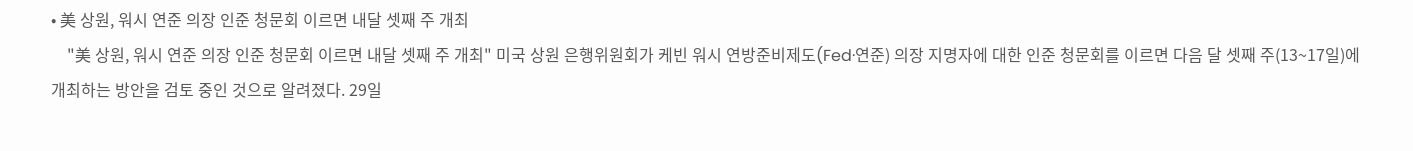• 美 상원, 워시 연준 의장 인준 청문회 이르면 내달 셋째 주 개최
    "美 상원, 워시 연준 의장 인준 청문회 이르면 내달 셋째 주 개최" 미국 상원 은행위원회가 케빈 워시 연방준비제도(Fed·연준) 의장 지명자에 대한 인준 청문회를 이르면 다음 달 셋째 주(13~17일)에 개최하는 방안을 검토 중인 것으로 알려졌다. 29일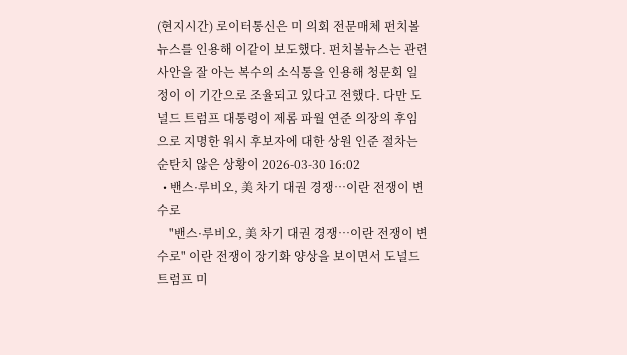(현지시간) 로이터통신은 미 의회 전문매체 펀치볼뉴스를 인용해 이같이 보도했다. 펀치볼뉴스는 관련 사안을 잘 아는 복수의 소식통을 인용해 청문회 일정이 이 기간으로 조율되고 있다고 전했다. 다만 도널드 트럼프 대통령이 제롬 파월 연준 의장의 후임으로 지명한 워시 후보자에 대한 상원 인준 절차는 순탄치 않은 상황이 2026-03-30 16:02
  • 밴스·루비오, 美 차기 대권 경쟁…이란 전쟁이 변수로
    "밴스·루비오, 美 차기 대권 경쟁…이란 전쟁이 변수로" 이란 전쟁이 장기화 양상을 보이면서 도널드 트럼프 미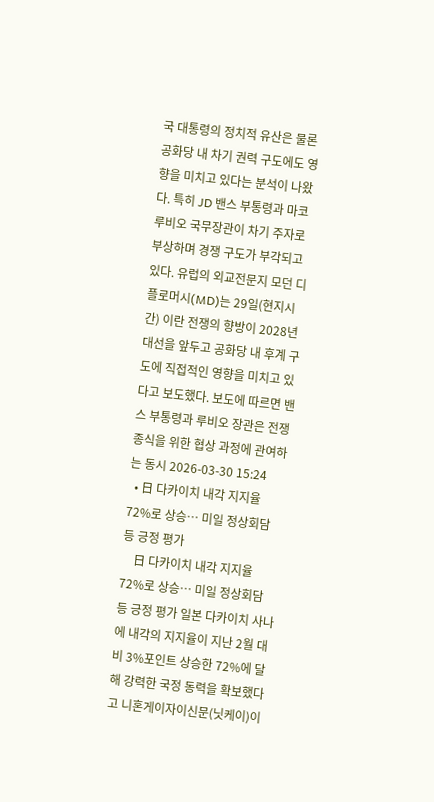국 대통령의 정치적 유산은 물론 공화당 내 차기 권력 구도에도 영향을 미치고 있다는 분석이 나왔다. 특히 JD 밴스 부통령과 마코 루비오 국무장관이 차기 주자로 부상하며 경쟁 구도가 부각되고 있다. 유럽의 외교전문지 모던 디플로머시(MD)는 29일(현지시간) 이란 전쟁의 향방이 2028년 대선을 앞두고 공화당 내 후계 구도에 직접적인 영향을 미치고 있다고 보도했다. 보도에 따르면 밴스 부통령과 루비오 장관은 전쟁 종식을 위한 협상 과정에 관여하는 동시 2026-03-30 15:24
  • 日 다카이치 내각 지지율 72%로 상승… 미일 정상회담 등 긍정 평가
    日 다카이치 내각 지지율 72%로 상승… 미일 정상회담 등 긍정 평가 일본 다카이치 사나에 내각의 지지율이 지난 2월 대비 3%포인트 상승한 72%에 달해 강력한 국정 동력을 확보했다고 니혼게이자이신문(닛케이)이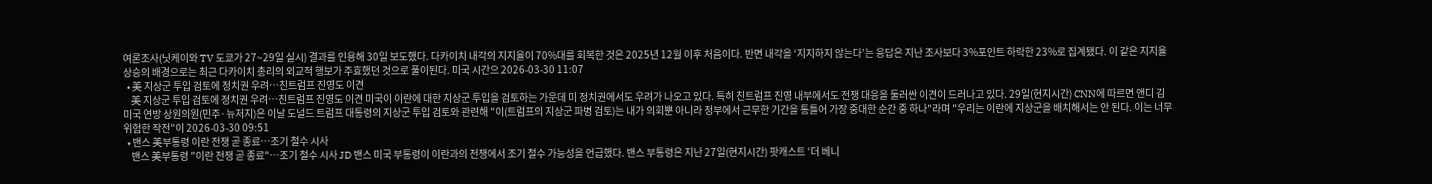여론조사(닛케이와 TV 도쿄가 27~29일 실시) 결과를 인용해 30일 보도했다. 다카이치 내각의 지지율이 70%대를 회복한 것은 2025년 12월 이후 처음이다. 반면 내각을 ‘지지하지 않는다’는 응답은 지난 조사보다 3%포인트 하락한 23%로 집계됐다. 이 같은 지지율 상승의 배경으로는 최근 다카이치 총리의 외교적 행보가 주효했던 것으로 풀이된다. 미국 시간으 2026-03-30 11:07
  • 美 지상군 투입 검토에 정치권 우려…친트럼프 진영도 이견
    美 지상군 투입 검토에 정치권 우려…친트럼프 진영도 이견 미국이 이란에 대한 지상군 투입을 검토하는 가운데 미 정치권에서도 우려가 나오고 있다. 특히 친트럼프 진영 내부에서도 전쟁 대응을 둘러싼 이견이 드러나고 있다. 29일(현지시간) CNN에 따르면 앤디 김 미국 연방 상원의원(민주·뉴저지)은 이날 도널드 트럼프 대통령의 지상군 투입 검토와 관련해 "이(트럼프의 지상군 파병 검토)는 내가 의회뿐 아니라 정부에서 근무한 기간을 통틀어 가장 중대한 순간 중 하나"라며 "우리는 이란에 지상군을 배치해서는 안 된다. 이는 너무 위험한 작전"이 2026-03-30 09:51
  • 밴스 美부통령 이란 전쟁 곧 종료…조기 철수 시사
    밴스 美부통령 "이란 전쟁 곧 종료"…조기 철수 시사 JD 밴스 미국 부통령이 이란과의 전쟁에서 조기 철수 가능성을 언급했다. 밴스 부통령은 지난 27일(현지시간) 팟캐스트 ‘더 베니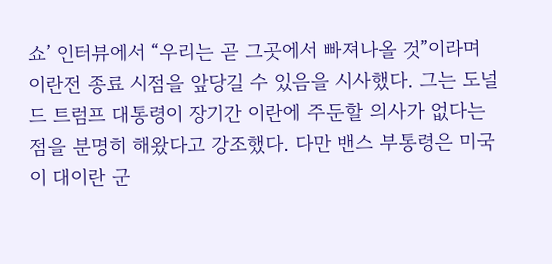쇼’ 인터뷰에서 “우리는 곧 그곳에서 빠져나올 것”이라며 이란전 종료 시점을 앞당길 수 있음을 시사했다. 그는 도널드 트럼프 대통령이 장기간 이란에 주둔할 의사가 없다는 점을 분명히 해왔다고 강조했다. 다만 밴스 부통령은 미국이 대이란 군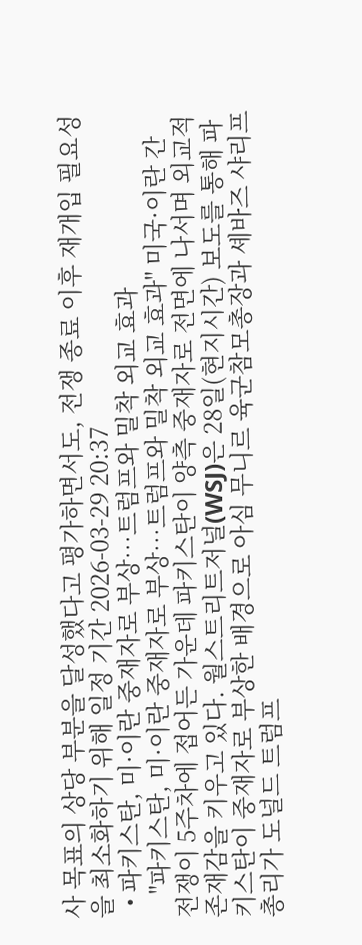사 목표의 상당 부분을 달성했다고 평가하면서도, 전쟁 종료 이후 재개입 필요성을 최소화하기 위해 일정 기간 2026-03-29 20:37
  • 파키스탄, 미·이란 중재자로 부상…트럼프와 밀착 외교 효과
    "파키스탄, 미·이란 중재자로 부상…트럼프와 밀착 외교 효과" 미국·이란 간 전쟁이 5주차에 접어든 가운데 파키스탄이 양측 중재자로 전면에 나서며 외교적 존재감을 키우고 있다. 월스트리트저널(WSJ)은 28일(현지시간) 보도를 통해 파키스탄이 중재자로 부상한 배경으로 아심 무니르 육군참모총장과 셰바즈 샤리프 총리가 도널드 트럼프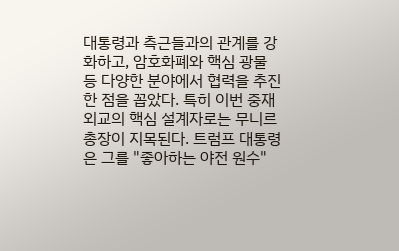대통령과 측근들과의 관계를 강화하고, 암호화폐와 핵심 광물 등 다양한 분야에서 협력을 추진한 점을 꼽았다. 특히 이번 중재 외교의 핵심 설계자로는 무니르 총장이 지목된다. 트럼프 대통령은 그를 "좋아하는 야전 원수"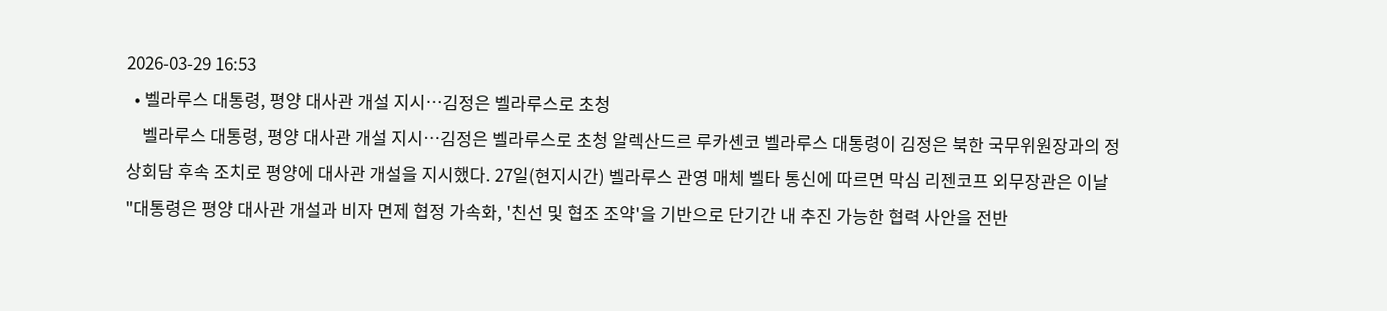2026-03-29 16:53
  • 벨라루스 대통령, 평양 대사관 개설 지시…김정은 벨라루스로 초청
    벨라루스 대통령, 평양 대사관 개설 지시…김정은 벨라루스로 초청 알렉산드르 루카셴코 벨라루스 대통령이 김정은 북한 국무위원장과의 정상회담 후속 조치로 평양에 대사관 개설을 지시했다. 27일(현지시간) 벨라루스 관영 매체 벨타 통신에 따르면 막심 리젠코프 외무장관은 이날 "대통령은 평양 대사관 개설과 비자 면제 협정 가속화, '친선 및 협조 조약'을 기반으로 단기간 내 추진 가능한 협력 사안을 전반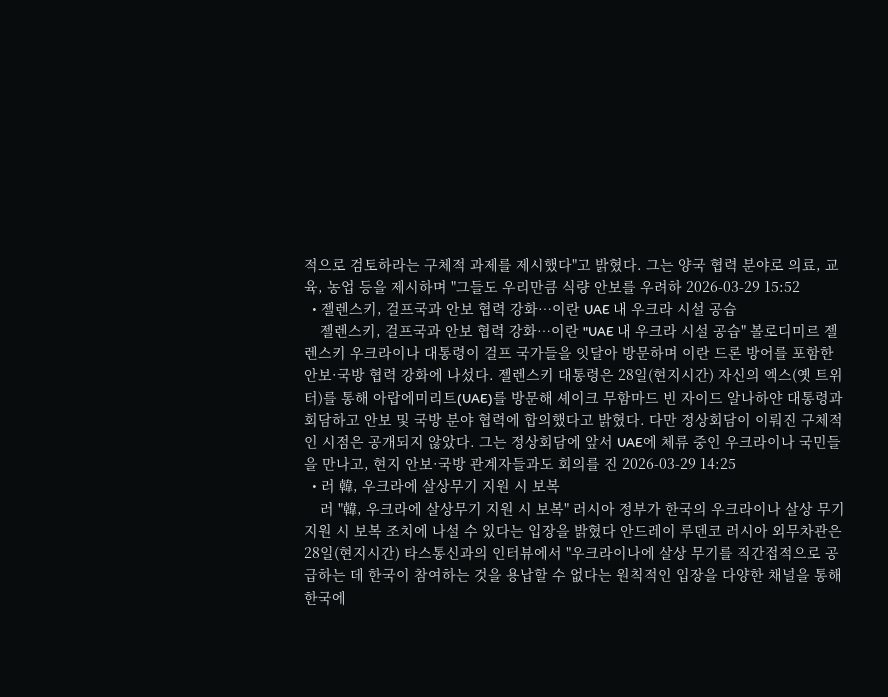적으로 검토하라는 구체적 과제를 제시했다"고 밝혔다. 그는 양국 협력 분야로 의료, 교육, 농업 등을 제시하며 "그들도 우리만큼 식량 안보를 우려하 2026-03-29 15:52
  • 젤렌스키, 걸프국과 안보 협력 강화…이란 UAE 내 우크라 시설 공습
    젤렌스키, 걸프국과 안보 협력 강화…이란 "UAE 내 우크라 시설 공습" 볼로디미르 젤렌스키 우크라이나 대통령이 걸프 국가들을 잇달아 방문하며 이란 드론 방어를 포함한 안보·국방 협력 강화에 나섰다. 젤렌스키 대통령은 28일(현지시간) 자신의 엑스(옛 트위터)를 통해 아랍에미리트(UAE)를 방문해 셰이크 무함마드 빈 자이드 알나하얀 대통령과 회담하고 안보 및 국방 분야 협력에 합의했다고 밝혔다. 다만 정상회담이 이뤄진 구체적인 시점은 공개되지 않았다. 그는 정상회담에 앞서 UAE에 체류 중인 우크라이나 국민들을 만나고, 현지 안보·국방 관계자들과도 회의를 진 2026-03-29 14:25
  • 러 韓, 우크라에 살상무기 지원 시 보복
    러 "韓, 우크라에 살상무기 지원 시 보복" 러시아 정부가 한국의 우크라이나 살상 무기 지원 시 보복 조치에 나설 수 있다는 입장을 밝혔다 안드레이 루덴코 러시아 외무차관은 28일(현지시간) 타스통신과의 인터뷰에서 "우크라이나에 살상 무기를 직간접적으로 공급하는 데 한국이 참여하는 것을 용납할 수 없다는 원칙적인 입장을 다양한 채널을 통해 한국에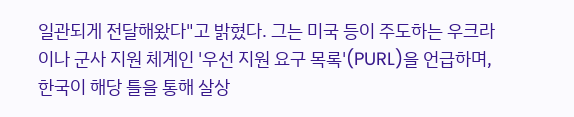일관되게 전달해왔다"고 밝혔다. 그는 미국 등이 주도하는 우크라이나 군사 지원 체계인 '우선 지원 요구 목록'(PURL)을 언급하며, 한국이 해당 틀을 통해 살상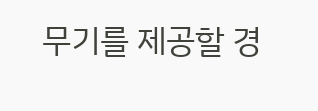무기를 제공할 경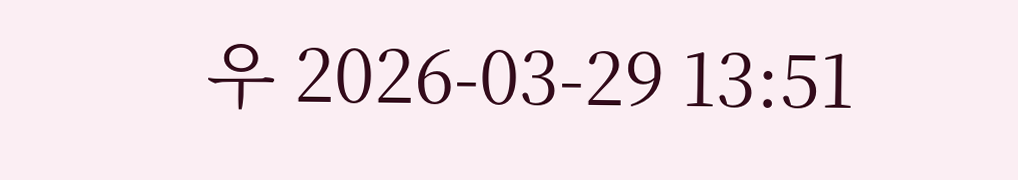우 2026-03-29 13:51